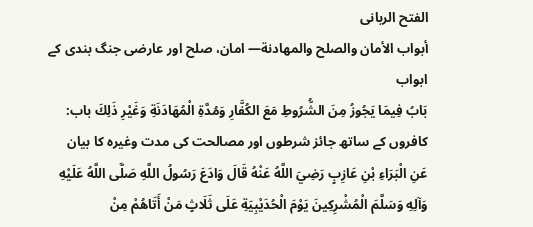الفتح الربانی
أبواب الأمان والصلح والمهادنة— امان، صلح اور عارضی جنگ بندی کے ابواب
بَابُ فِيمَا يَجُوزُ مِنَ الشُّرُوطِ مَعَ الكُفَّارِ وَمُدَّةِ الْمُهَادَنَةِ وَغَيْرِ ذَلِكَ باب: کافروں کے ساتھ جائز شرطوں اور مصالحت کی مدت وغیرہ کا بیان
عَنِ الْبَرَاءِ بْنِ عَازِبٍ رَضِيَ اللَّهُ عَنْهُ قَالَ وَادَعَ رَسُولُ اللَّهِ صَلَّى اللَّهُ عَلَيْهِ وَآلِهِ وَسَلَّمَ الْمُشْرِكِينَ يَوْمَ الْحُدَيْبِيَةِ عَلَى ثَلَاثٍ مَنْ أَتَاهُمْ مِنْ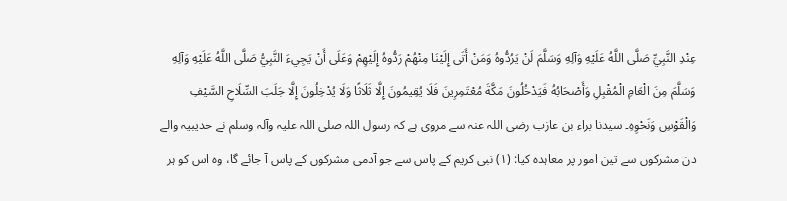عِنْدِ النَّبِيِّ صَلَّى اللَّهُ عَلَيْهِ وَآلِهِ وَسَلَّمَ لَنْ يَرُدُّوهُ وَمَنْ أَتَى إِلَيْنَا مِنْهُمْ رَدُّوهُ إِلَيْهِمْ وَعَلَى أَنْ يَجِيءَ النَّبِيُّ صَلَّى اللَّهُ عَلَيْهِ وَآلِهِ وَسَلَّمَ مِنَ الْعَامِ الْمُقْبِلِ وَأَصْحَابُهُ فَيَدْخُلُونَ مَكَّةَ مُعْتَمِرِينَ فَلَا يُقِيمُونَ إِلَّا ثَلَاثًا وَلَا يُدْخِلُونَ إِلَّا جَلَبَ السِّلَاحِ السَّيْفِ وَالْقَوْسِ وَنَحْوِهِ۔ سیدنا براء بن عازب رضی اللہ عنہ سے مروی ہے کہ رسول اللہ صلی اللہ علیہ وآلہ وسلم نے حدیبیہ والے دن مشرکوں سے تین امور پر معاہدہ کیا: (۱) نبی کریم کے پاس سے جو آدمی مشرکوں کے پاس آ جائے گا، وہ اس کو ہر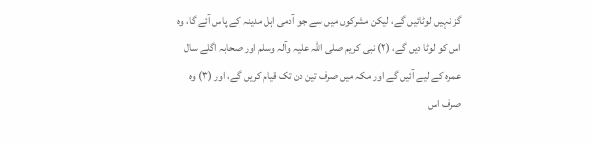گز نہیں لوٹائیں گے، لیکن مشرکوں میں سے جو آدمی اہل مدینہ کے پاس آئے گا، وہ اس کو لوٹا دیں گے، (۲) نبی کریم صلی اللہ علیہ وآلہ وسلم اور صحابہ اگلے سال عمرہ کے لیے آئیں گے اور مکہ میں صرف تین دن تک قیام کریں گے، اور (۳) وہ صرف اس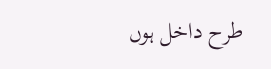طرح داخل ہوں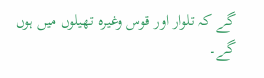گے کہ تلوار اور قوس وغیرہ تھیلوں میں ہوں گے۔